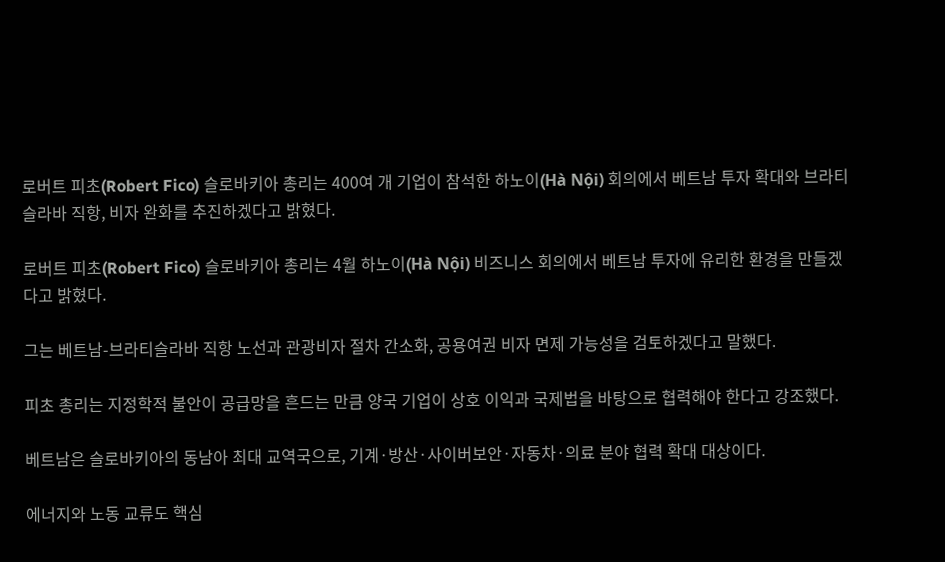로버트 피초(Robert Fico) 슬로바키아 총리는 400여 개 기업이 참석한 하노이(Hà Nội) 회의에서 베트남 투자 확대와 브라티슬라바 직항, 비자 완화를 추진하겠다고 밝혔다.

로버트 피초(Robert Fico) 슬로바키아 총리는 4월 하노이(Hà Nội) 비즈니스 회의에서 베트남 투자에 유리한 환경을 만들겠다고 밝혔다.

그는 베트남-브라티슬라바 직항 노선과 관광비자 절차 간소화, 공용여권 비자 면제 가능성을 검토하겠다고 말했다.

피초 총리는 지정학적 불안이 공급망을 흔드는 만큼 양국 기업이 상호 이익과 국제법을 바탕으로 협력해야 한다고 강조했다.

베트남은 슬로바키아의 동남아 최대 교역국으로, 기계·방산·사이버보안·자동차·의료 분야 협력 확대 대상이다.

에너지와 노동 교류도 핵심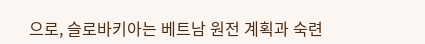으로, 슬로바키아는 베트남 원전 계획과 숙련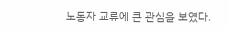노동자 교류에 큰 관심을 보였다.